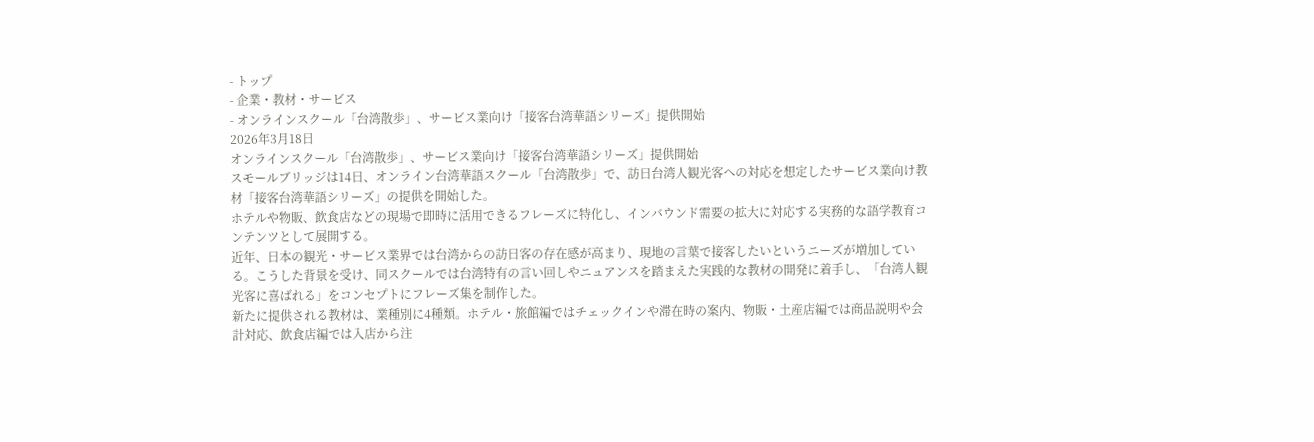- トップ
- 企業・教材・サービス
- オンラインスクール「台湾散歩」、サービス業向け「接客台湾華語シリーズ」提供開始
2026年3月18日
オンラインスクール「台湾散歩」、サービス業向け「接客台湾華語シリーズ」提供開始
スモールブリッジは14日、オンライン台湾華語スクール「台湾散歩」で、訪日台湾人観光客への対応を想定したサービス業向け教材「接客台湾華語シリーズ」の提供を開始した。
ホテルや物販、飲食店などの現場で即時に活用できるフレーズに特化し、インバウンド需要の拡大に対応する実務的な語学教育コンテンツとして展開する。
近年、日本の観光・サービス業界では台湾からの訪日客の存在感が高まり、現地の言葉で接客したいというニーズが増加している。こうした背景を受け、同スクールでは台湾特有の言い回しやニュアンスを踏まえた実践的な教材の開発に着手し、「台湾人観光客に喜ばれる」をコンセプトにフレーズ集を制作した。
新たに提供される教材は、業種別に4種類。ホテル・旅館編ではチェックインや滞在時の案内、物販・土産店編では商品説明や会計対応、飲食店編では入店から注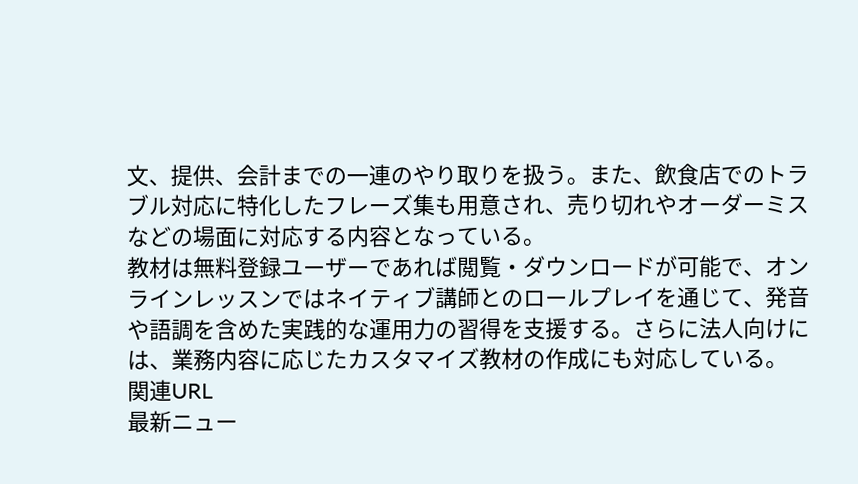文、提供、会計までの一連のやり取りを扱う。また、飲食店でのトラブル対応に特化したフレーズ集も用意され、売り切れやオーダーミスなどの場面に対応する内容となっている。
教材は無料登録ユーザーであれば閲覧・ダウンロードが可能で、オンラインレッスンではネイティブ講師とのロールプレイを通じて、発音や語調を含めた実践的な運用力の習得を支援する。さらに法人向けには、業務内容に応じたカスタマイズ教材の作成にも対応している。
関連URL
最新ニュー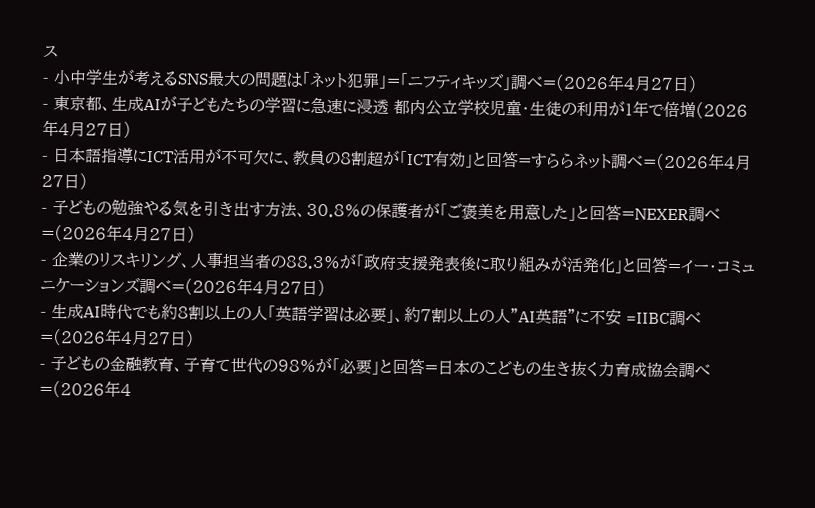ス
- 小中学生が考えるSNS最大の問題は「ネット犯罪」=「ニフティキッズ」調べ=(2026年4月27日)
- 東京都、生成AIが子どもたちの学習に急速に浸透 都内公立学校児童・生徒の利用が1年で倍増(2026年4月27日)
- 日本語指導にICT活用が不可欠に、教員の8割超が「ICT有効」と回答=すららネット調べ=(2026年4月27日)
- 子どもの勉強やる気を引き出す方法、30.8%の保護者が「ご褒美を用意した」と回答=NEXER調べ=(2026年4月27日)
- 企業のリスキリング、人事担当者の88.3%が「政府支援発表後に取り組みが活発化」と回答=イー・コミュニケーションズ調べ=(2026年4月27日)
- 生成AI時代でも約8割以上の人「英語学習は必要」、約7割以上の人”AI英語”に不安 =IIBC調べ=(2026年4月27日)
- 子どもの金融教育、子育て世代の98%が「必要」と回答=日本のこどもの生き抜く力育成協会調べ=(2026年4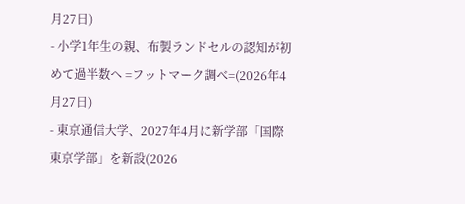月27日)
- 小学1年生の親、布製ランドセルの認知が初めて過半数へ =フットマーク調べ=(2026年4月27日)
- 東京通信大学、2027年4月に新学部「国際東京学部」を新設(2026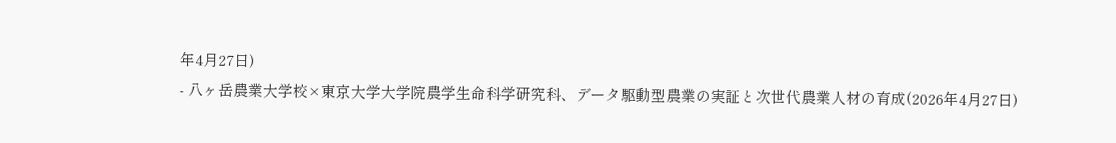年4月27日)
- 八ヶ岳農業大学校×東京大学大学院農学生命科学研究科、データ駆動型農業の実証と次世代農業人材の育成(2026年4月27日)